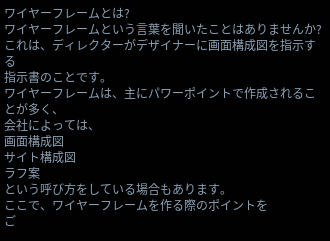ワイヤーフレームとは?
ワイヤーフレームという言葉を聞いたことはありませんか?
これは、ディレクターがデザイナーに画面構成図を指示する
指示書のことです。
ワイヤーフレームは、主にパワーポイントで作成されることが多く、
会社によっては、
画面構成図
サイト構成図
ラフ案
という呼び方をしている場合もあります。
ここで、ワイヤーフレームを作る際のポイントを
ご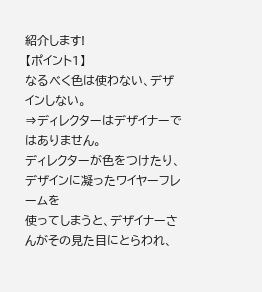紹介します!
【ポイント1】
なるべく色は使わない、デザインしない。
⇒ディレクターはデザイナーではありません。
ディレクターが色をつけたり、デザインに凝ったワイヤーフレームを
使ってしまうと、デザイナーさんがその見た目にとらわれ、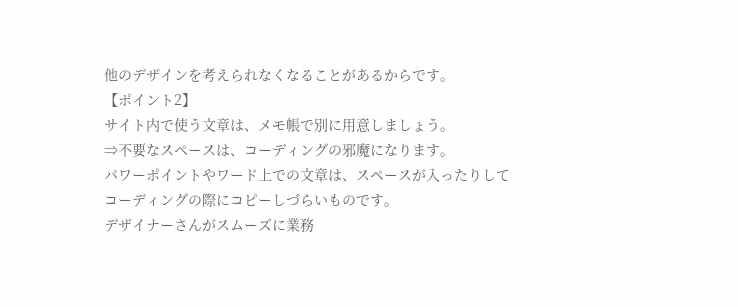他のデザインを考えられなくなることがあるからです。
【ポイント2】
サイト内で使う文章は、メモ帳で別に用意しましょう。
⇒不要なスペースは、コーディングの邪魔になります。
パワーポイントやワード上での文章は、スペースが入ったりして
コーディングの際にコピーしづらいものです。
デザイナーさんがスムーズに業務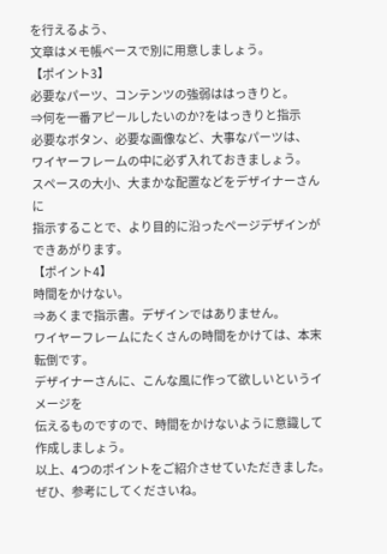を行えるよう、
文章はメモ帳ベースで別に用意しましょう。
【ポイント3】
必要なパーツ、コンテンツの強弱ははっきりと。
⇒何を一番アピールしたいのか?をはっきりと指示
必要なボタン、必要な画像など、大事なパーツは、
ワイヤーフレームの中に必ず入れておきましょう。
スペースの大小、大まかな配置などをデザイナーさんに
指示することで、より目的に沿ったページデザインができあがります。
【ポイント4】
時間をかけない。
⇒あくまで指示書。デザインではありません。
ワイヤーフレームにたくさんの時間をかけては、本末転倒です。
デザイナーさんに、こんな風に作って欲しいというイメージを
伝えるものですので、時間をかけないように意識して作成しましょう。
以上、4つのポイントをご紹介させていただきました。
ぜひ、参考にしてくださいね。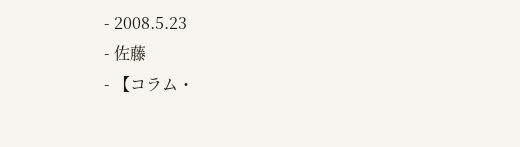- 2008.5.23
- 佐藤
- 【コラム・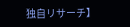独自リサーチ】